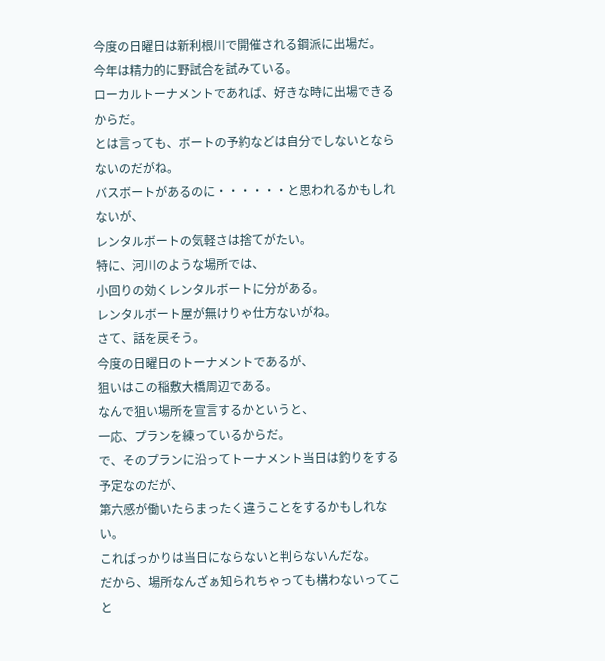今度の日曜日は新利根川で開催される鋼派に出場だ。
今年は精力的に野試合を試みている。
ローカルトーナメントであれば、好きな時に出場できるからだ。
とは言っても、ボートの予約などは自分でしないとならないのだがね。
バスボートがあるのに・・・・・・と思われるかもしれないが、
レンタルボートの気軽さは捨てがたい。
特に、河川のような場所では、
小回りの効くレンタルボートに分がある。
レンタルボート屋が無けりゃ仕方ないがね。
さて、話を戻そう。
今度の日曜日のトーナメントであるが、
狙いはこの稲敷大橋周辺である。
なんで狙い場所を宣言するかというと、
一応、プランを練っているからだ。
で、そのプランに沿ってトーナメント当日は釣りをする予定なのだが、
第六感が働いたらまったく違うことをするかもしれない。
こればっかりは当日にならないと判らないんだな。
だから、場所なんざぁ知られちゃっても構わないってこと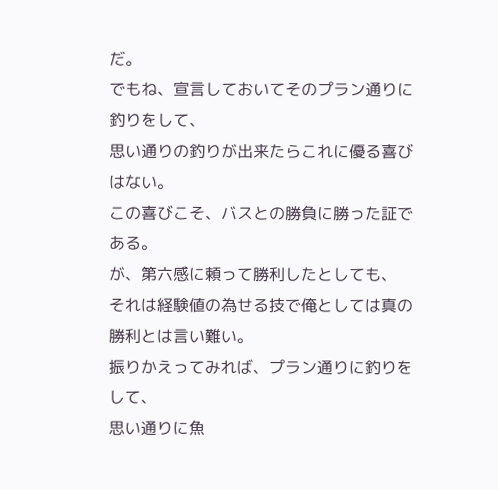だ。
でもね、宣言しておいてそのプラン通りに釣りをして、
思い通りの釣りが出来たらこれに優る喜びはない。
この喜びこそ、バスとの勝負に勝った証である。
が、第六感に頼って勝利したとしても、
それは経験値の為せる技で俺としては真の勝利とは言い難い。
振りかえってみれば、プラン通りに釣りをして、
思い通りに魚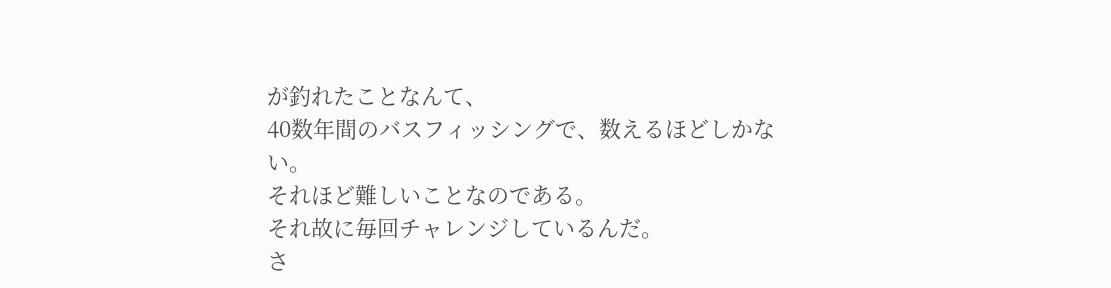が釣れたことなんて、
40数年間のバスフィッシングで、数えるほどしかない。
それほど難しいことなのである。
それ故に毎回チャレンジしているんだ。
さ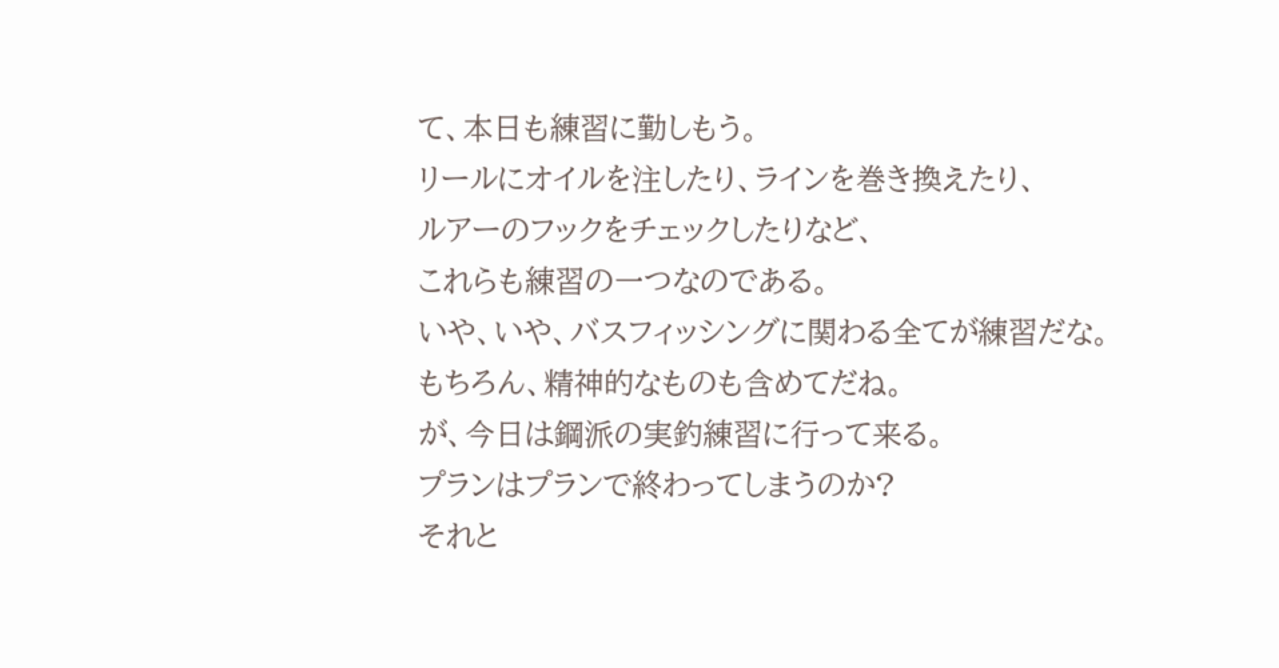て、本日も練習に勤しもう。
リールにオイルを注したり、ラインを巻き換えたり、
ルアーのフックをチェックしたりなど、
これらも練習の一つなのである。
いや、いや、バスフィッシングに関わる全てが練習だな。
もちろん、精神的なものも含めてだね。
が、今日は鋼派の実釣練習に行って来る。
プランはプランで終わってしまうのか?
それと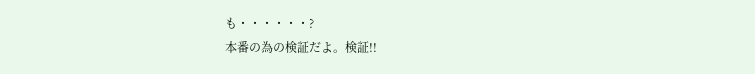も・・・・・・?
本番の為の検証だよ。検証!!